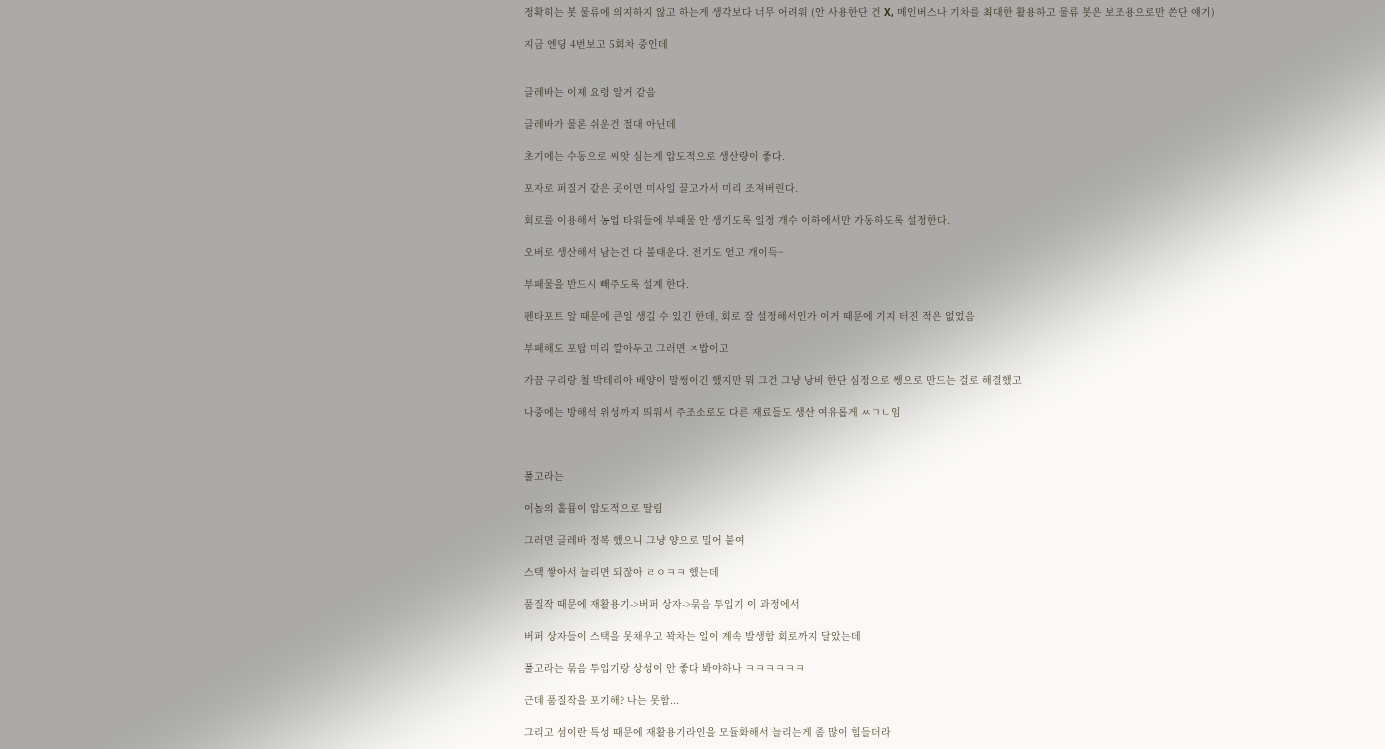정확히는 봇 물류에 의지하지 않고 하는게 생각보다 너무 어려워 (안 사용한단 건 X, 메인버스나 기차를 최대한 활용하고 물류 봇은 보조용으로만 쓴단 얘기)

지금 엔딩 4번보고 5회차 중인데


글레바는 이제 요령 알거 같음

글레바가 물론 쉬운건 절대 아닌데

초기에는 수동으로 씨앗 심는게 압도적으로 생산량이 좋다.

포자로 퍼질거 같은 곳이면 미사일 끌고가서 미리 조져버린다.

회로를 이용해서 농업 타워들에 부패물 안 생기도록 일정 개수 이하에서만 가동하도록 설정한다.

오버로 생산해서 남는건 다 불태운다. 전기도 얻고 개이득~

부패물을 반드시 빼주도록 설계 한다.

펜타포트 알 때문에 큰일 생길 수 있긴 한데, 회로 잘 설정해서인가 이거 때문에 기지 터진 적은 없었음

부패해도 포탑 미리 깔아두고 그러면 ㅈ밥이고

가끔 구리랑 철 박테리아 배양이 말썽이긴 했지만 뭐 그건 그냥 낭비 한단 심정으로 쌩으로 만드는 걸로 해결했고

나중에는 방해석 위성까지 띄워서 주조소로도 다른 재료들도 생산 여유롭게 ㅆㄱㄴ임



풀고라는

이놈의 홀뮴이 압도적으로 딸림

그러면 글레바 정복 했으니 그냥 양으로 밀어 붙여

스택 쌓아서 늘리면 되잖아 ㄹㅇㅋㅋ 했는데

품질작 때문에 재활용기->버퍼 상자->묶음 투입기 이 과정에서

버퍼 상자들이 스택을 못채우고 꽉차는 일이 계속 발생함 회로까지 달았는데

풀고라는 묶음 투입기랑 상성이 안 좋다 봐야하나 ㅋㅋㅋㅋㅋㅋ

근데 품질작을 포기해? 나는 못함...

그리고 섬이란 특성 때문에 재활용기라인을 모듈화해서 늘리는게 좀 많이 힘들더라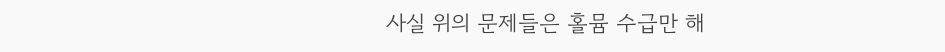사실 위의 문제들은 홀뮴 수급만 해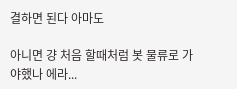결하면 된다 아마도

아니면 걍 처음 할때처럼 봇 물류로 가야했나 에라...